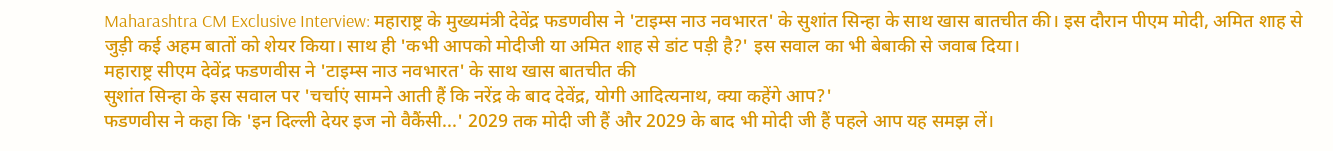Maharashtra CM Exclusive Interview: महाराष्ट्र के मुख्यमंत्री देवेंद्र फडणवीस ने 'टाइम्स नाउ नवभारत' के सुशांत सिन्हा के साथ खास बातचीत की। इस दौरान पीएम मोदी, अमित शाह से जुड़ी कई अहम बातों को शेयर किया। साथ ही 'कभी आपको मोदीजी या अमित शाह से डांट पड़ी है?' इस सवाल का भी बेबाकी से जवाब दिया।
महाराष्ट्र सीएम देवेंद्र फडणवीस ने 'टाइम्स नाउ नवभारत' के साथ खास बातचीत की
सुशांत सिन्हा के इस सवाल पर 'चर्चाएं सामने आती हैं कि नरेंद्र के बाद देवेंद्र, योगी आदित्यनाथ, क्या कहेंगे आप?'
फडणवीस ने कहा कि 'इन दिल्ली देयर इज नो वैकैंसी...' 2029 तक मोदी जी हैं और 2029 के बाद भी मोदी जी हैं पहले आप यह समझ लें।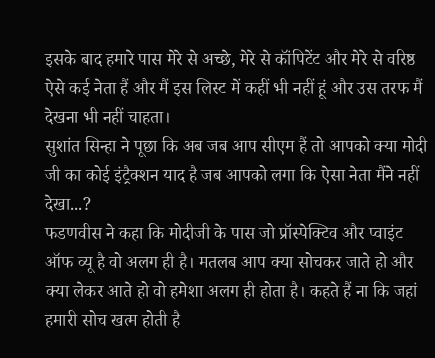इसके बाद हमारे पास मेरे से अच्छे, मेरे से कॉंपिटेंट और मेरे से वरिष्ठ ऐसे कई नेता हैं और मैं इस लिस्ट में कहीं भी नहीं हूं और उस तरफ मैं देखना भी नहीं चाहता।
सुशांत सिन्हा ने पूछा कि अब जब आप सीएम हैं तो आपको क्या मोदी जी का कोई इंट्रैक्शन याद है जब आपको लगा कि ऐसा नेता मैंने नहीं देखा...?
फडणवीस ने कहा कि मोदीजी के पास जो प्रॉस्पेक्टिव और प्वाइंट ऑफ व्यू है वो अलग ही है। मतलब आप क्या सोचकर जाते हो और क्या लेकर आते हो वो हमेशा अलग ही होता है। कहते हैं ना कि जहां हमारी सोच खत्म होती है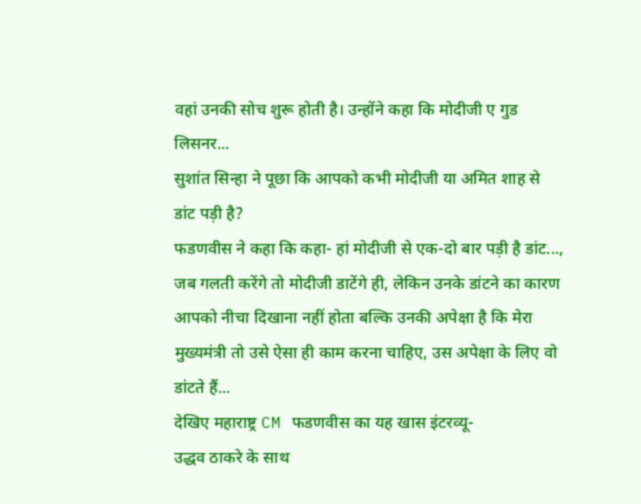वहां उनकी सोच शुरू होती है। उन्होंने कहा कि मोदीजी ए गुड लिसनर...
सुशांत सिन्हा ने पूछा कि आपको कभी मोदीजी या अमित शाह से डांट पड़ी है?
फडणवीस ने कहा कि कहा- हां मोदीजी से एक-दो बार पड़ी है डांट..., जब गलती करेंगे तो मोदीजी डाटेंगे ही, लेकिन उनके डांटने का कारण आपको नीचा दिखाना नहीं होता बल्कि उनकी अपेक्षा है कि मेरा मुख्यमंत्री तो उसे ऐसा ही काम करना चाहिए, उस अपेक्षा के लिए वो डांटते हैं...
देखिए महाराष्ट्र CM फडणवीस का यह खास इंटरव्यू-
उद्धव ठाकरे के साथ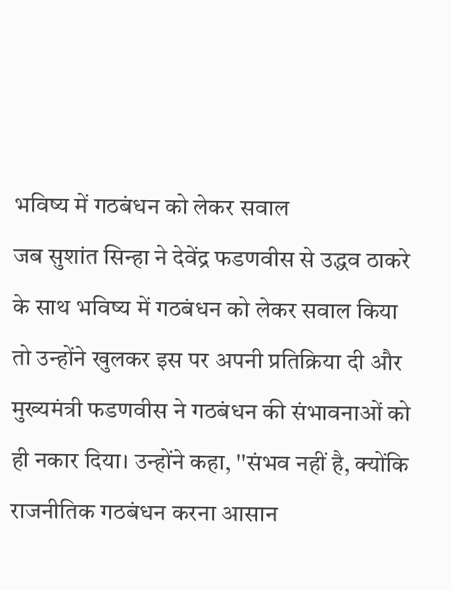भविष्य में गठबंधन को लेकर सवाल
जब सुशांत सिन्हा ने देवेंद्र फडणवीस से उद्धव ठाकरे के साथ भविष्य में गठबंधन को लेकर सवाल किया तो उन्होंने खुलकर इस पर अपनी प्रतिक्रिया दी और मुख्यमंत्री फडणवीस ने गठबंधन की संभावनाओं को ही नकार दिया। उन्होंने कहा, ''संभव नहीं है, क्योंकि राजनीतिक गठबंधन करना आसान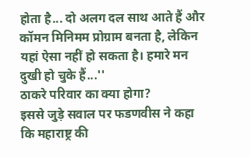होता है... दो अलग दल साथ आते हैं और कॉमन मिनिमम प्रोग्राम बनता है, लेकिन यहां ऐसा नहीं हो सकता है। हमारे मन दुखी हो चुके हैं...''
ठाकरे परिवार का क्या होगा?
इससे जुड़े सवाल पर फडणवीस ने कहा कि महाराष्ट्र की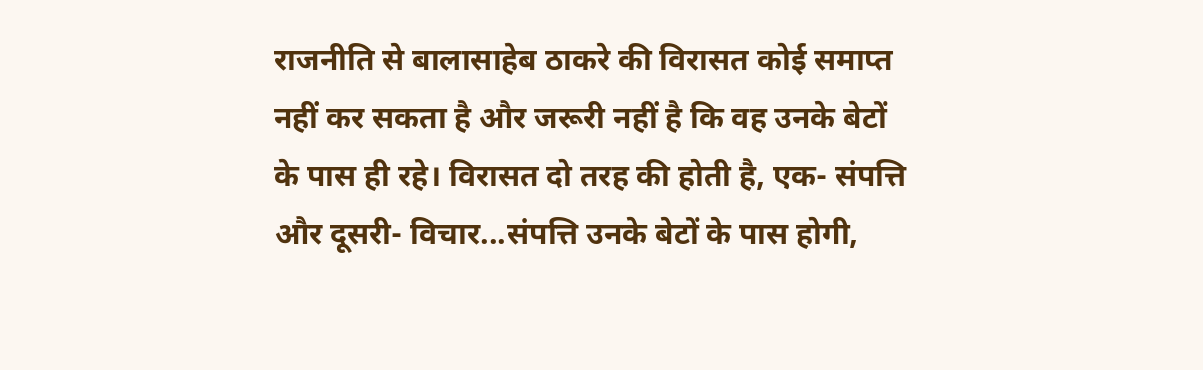राजनीति से बालासाहेब ठाकरे की विरासत कोई समाप्त नहीं कर सकता है और जरूरी नहीं है कि वह उनके बेटों के पास ही रहे। विरासत दो तरह की होती है, एक- संपत्ति और दूसरी- विचार...संपत्ति उनके बेटों के पास होगी,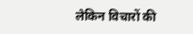लेकिन विचारों की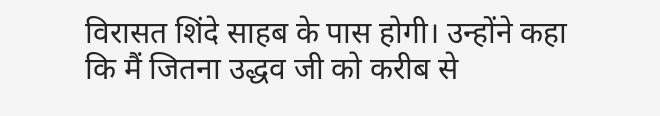विरासत शिंदे साहब के पास होगी। उन्होंने कहा कि मैं जितना उद्धव जी को करीब से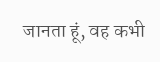जानता हूं, वह कभी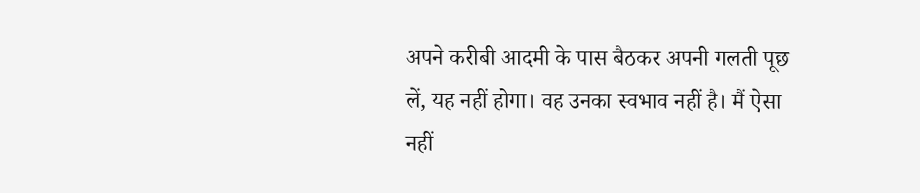अपने करीबी आदमी के पास बैठकर अपनी गलती पूछ लें, यह नहीं होगा। वह उनका स्वभाव नहीं है। मैं ऐसा नहीं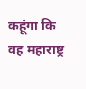कहूंगा कि वह महाराष्ट्र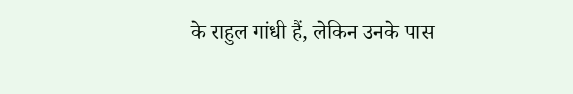के राहुल गांधी हैं, लेकिन उनके पास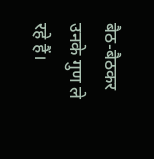बैठ-बैठकर उनके गुण ले रहे हैं।